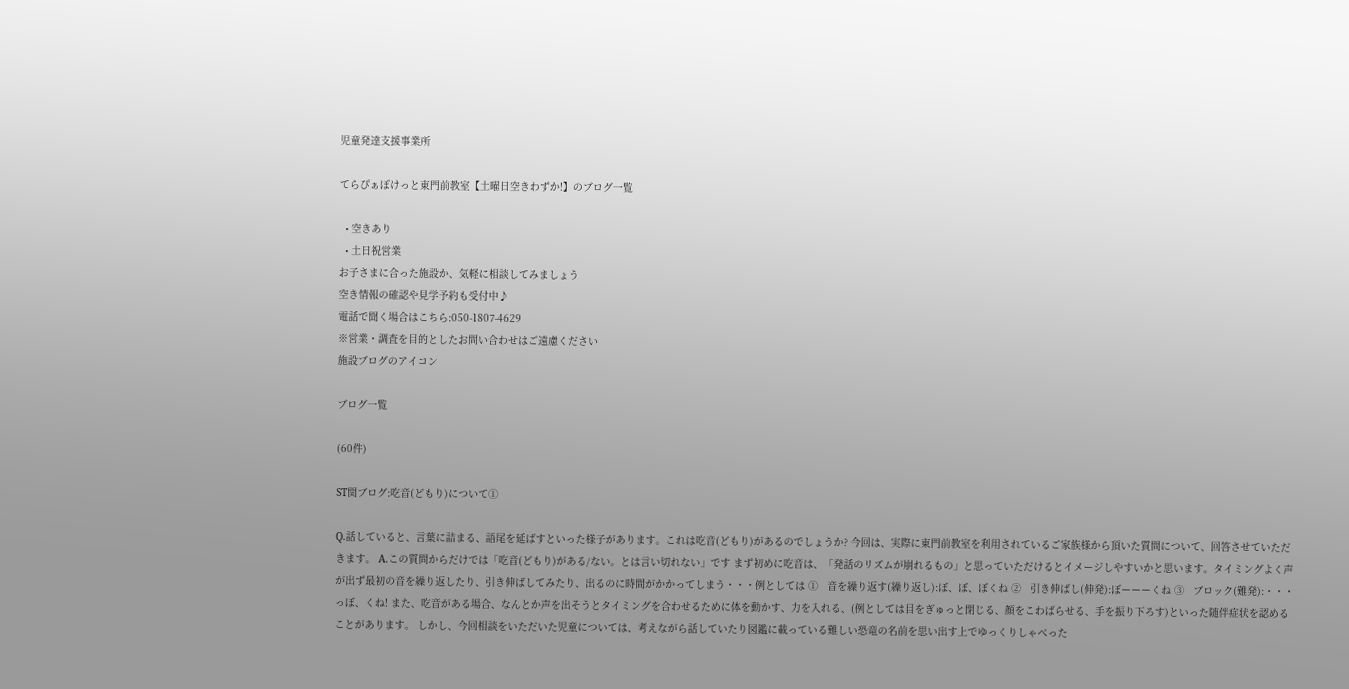児童発達支援事業所

てらぴぁぽけっと東門前教室【土曜日空きわずか!】のブログ一覧

  • 空きあり
  • 土日祝営業
お子さまに合った施設か、気軽に相談してみましょう
空き情報の確認や見学予約も受付中♪
電話で聞く場合はこちら:050-1807-4629
※営業・調査を目的としたお問い合わせはご遠慮ください
施設ブログのアイコン

ブログ一覧

(60件)

ST関ブログ:吃音(どもり)について①

Q.話していると、言葉に詰まる、語尾を延ばすといった様子があります。これは吃音(どもり)があるのでしょうか? 今回は、実際に東門前教室を利用されているご家族様から頂いた質問について、回答させていただきます。 A.この質問からだけでは「吃音(どもり)がある/ない。とは言い切れない」です まず初めに吃音は、「発話のリズムが崩れるもの」と思っていただけるとイメージしやすいかと思います。タイミングよく声が出ず最初の音を繰り返したり、引き伸ばしてみたり、出るのに時間がかかってしまう・・・例としては ①   音を繰り返す(繰り返し):ぼ、ぼ、ぼくね ②   引き伸ばし(伸発):ぼーーーくね ③   ブロック(難発):・・・っぼ、くね! また、吃音がある場合、なんとか声を出そうとタイミングを合わせるために体を動かす、力を入れる、(例としては目をぎゅっと閉じる、顔をこわばらせる、手を振り下ろす)といった随伴症状を認めることがあります。 しかし、今回相談をいただいた児童については、考えながら話していたり図鑑に載っている難しい恐竜の名前を思い出す上でゆっくりしゃべった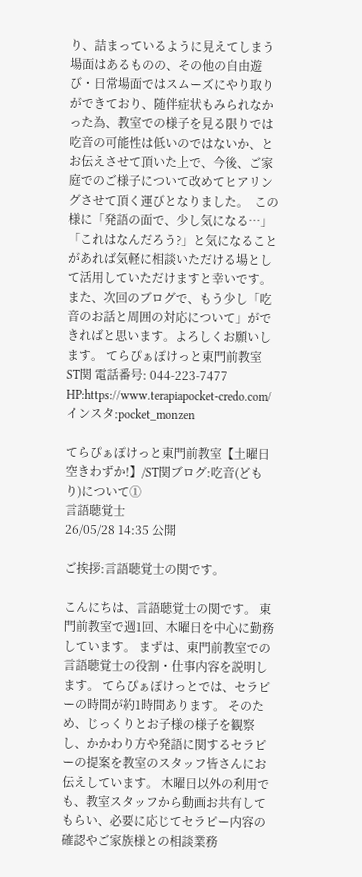り、詰まっているように見えてしまう場面はあるものの、その他の自由遊び・日常場面ではスムーズにやり取りができており、随伴症状もみられなかった為、教室での様子を見る限りでは吃音の可能性は低いのではないか、とお伝えさせて頂いた上で、今後、ご家庭でのご様子について改めてヒアリングさせて頂く運びとなりました。  この様に「発語の面で、少し気になる…」「これはなんだろう?」と気になることがあれば気軽に相談いただける場として活用していただけますと幸いです。 また、次回のブログで、もう少し「吃音のお話と周囲の対応について」ができればと思います。よろしくお願いします。 てらぴぁぽけっと東門前教室 ST関 電話番号: 044-223-7477 HP:https://www.terapiapocket-credo.com/ インスタ:pocket_monzen

てらぴぁぽけっと東門前教室【土曜日空きわずか!】/ST関ブログ:吃音(どもり)について①
言語聴覚士
26/05/28 14:35 公開

ご挨拶:言語聴覚士の関です。

こんにちは、言語聴覚士の関です。 東門前教室で週1回、木曜日を中心に勤務しています。 まずは、東門前教室での言語聴覚士の役割・仕事内容を説明します。 てらぴぁぽけっとでは、セラピーの時間が約1時間あります。 そのため、じっくりとお子様の様子を観察し、かかわり方や発語に関するセラピーの提案を教室のスタッフ皆さんにお伝えしています。 木曜日以外の利用でも、教室スタッフから動画お共有してもらい、必要に応じてセラピー内容の確認やご家族様との相談業務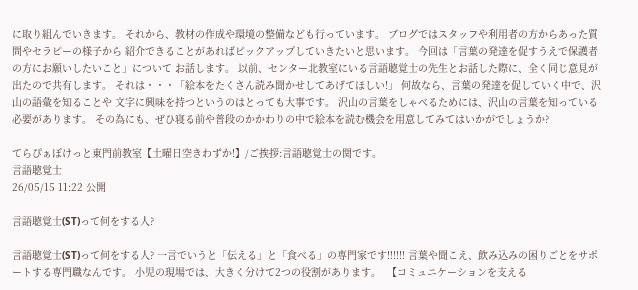に取り組んでいきます。 それから、教材の作成や環境の整備なども行っています。 ブログではスタッフや利用者の方からあった質問やセラピーの様子から 紹介できることがあればピックアップしていきたいと思います。 今回は「言葉の発達を促すうえで保護者の方にお願いしたいこと」について お話します。 以前、センター北教室にいる言語聴覚士の先生とお話した際に、全く同じ意見が出たので共有します。 それは・・・「絵本をたくさん読み聞かせしてあげてほしい!」 何故なら、言葉の発達を促していく中で、沢山の語彙を知ることや 文字に興味を持つというのはとっても大事です。 沢山の言葉をしゃべるためには、沢山の言葉を知っている必要があります。 その為にも、ぜひ寝る前や普段のかかわりの中で絵本を読む機会を用意してみてはいかがでしょうか?

てらぴぁぽけっと東門前教室【土曜日空きわずか!】/ご挨拶:言語聴覚士の関です。
言語聴覚士
26/05/15 11:22 公開

言語聴覚士(ST)って何をする人?

言語聴覚士(ST)って何をする人? 一言でいうと「伝える」と「食べる」の専門家です‼‼‼ 言葉や聞こえ、飲み込みの困りごとをサポートする専門職なんです。 小児の現場では、大きく分けて2つの役割があります。  【コミュニケーションを支える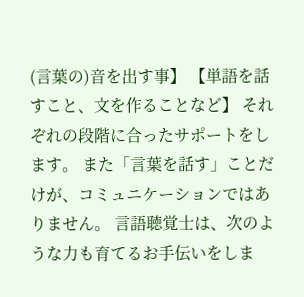(言葉の)音を出す事】 【単語を話すこと、文を作ることなど】 それぞれの段階に合ったサポートをします。 また「言葉を話す」ことだけが、コミュニケーションではありません。 言語聴覚士は、次のような力も育てるお手伝いをしま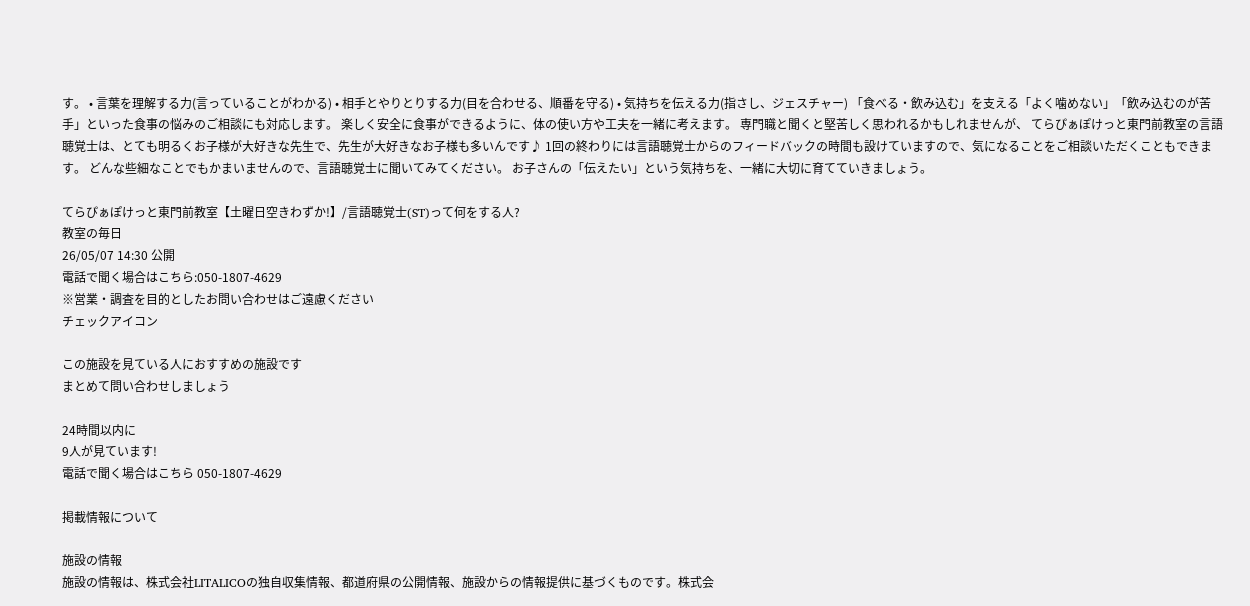す。 • 言葉を理解する力(言っていることがわかる) • 相手とやりとりする力(目を合わせる、順番を守る) • 気持ちを伝える力(指さし、ジェスチャー) 「食べる・飲み込む」を支える「よく噛めない」「飲み込むのが苦手」といった食事の悩みのご相談にも対応します。 楽しく安全に食事ができるように、体の使い方や工夫を一緒に考えます。 専門職と聞くと堅苦しく思われるかもしれませんが、 てらぴぁぽけっと東門前教室の言語聴覚士は、とても明るくお子様が大好きな先生で、先生が大好きなお子様も多いんです♪ 1回の終わりには言語聴覚士からのフィードバックの時間も設けていますので、気になることをご相談いただくこともできます。 どんな些細なことでもかまいませんので、言語聴覚士に聞いてみてください。 お子さんの「伝えたい」という気持ちを、一緒に大切に育てていきましょう。

てらぴぁぽけっと東門前教室【土曜日空きわずか!】/言語聴覚士(ST)って何をする人?
教室の毎日
26/05/07 14:30 公開
電話で聞く場合はこちら:050-1807-4629
※営業・調査を目的としたお問い合わせはご遠慮ください
チェックアイコン

この施設を見ている人におすすめの施設です
まとめて問い合わせしましょう

24時間以内に
9人が見ています!
電話で聞く場合はこちら 050-1807-4629

掲載情報について

施設の情報
施設の情報は、株式会社LITALICOの独自収集情報、都道府県の公開情報、施設からの情報提供に基づくものです。株式会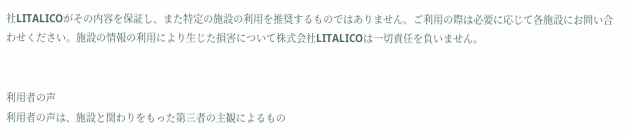社LITALICOがその内容を保証し、また特定の施設の利用を推奨するものではありません。ご利用の際は必要に応じて各施設にお問い合わせください。施設の情報の利用により生じた損害について株式会社LITALICOは一切責任を負いません。


利用者の声
利用者の声は、施設と関わりをもった第三者の主観によるもの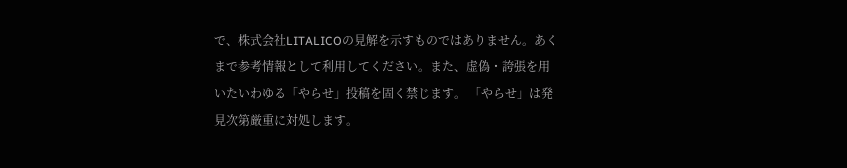で、株式会社LITALICOの見解を示すものではありません。あくまで参考情報として利用してください。また、虚偽・誇張を用いたいわゆる「やらせ」投稿を固く禁じます。 「やらせ」は発見次第厳重に対処します。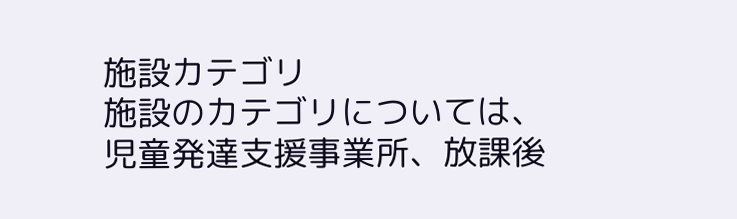施設カテゴリ
施設のカテゴリについては、児童発達支援事業所、放課後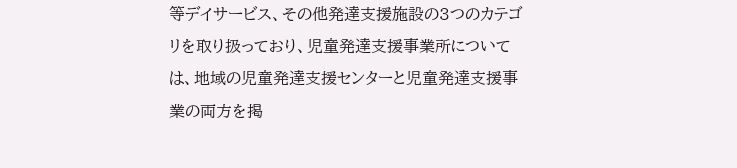等デイサービス、その他発達支援施設の3つのカテゴリを取り扱っており、児童発達支援事業所については、地域の児童発達支援センターと児童発達支援事業の両方を掲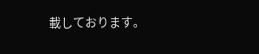載しております。